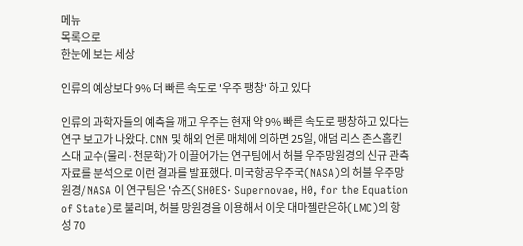메뉴
목록으로
한눈에 보는 세상

인류의 예상보다 9% 더 빠른 속도로 '우주 팽창' 하고 있다

인류의 과학자들의 예측을 깨고 우주는 현재 약 9% 빠른 속도로 팽창하고 있다는 연구 보고가 나왔다. CNN 및 해외 언론 매체에 의하면 25일, 애덤 리스 존스홉킨스대 교수(물리·천문학)가 이끌어가는 연구팀에서 허블 우주망원경의 신규 관측자료를 분석으로 이런 결과를 발표했다. 미국항공우주국(NASA)의 허블 우주망원경/ NASA 이 연구팀은 '슈즈(SH0ES· Supernovae, H0, for the Equation of State)로 불리며, 허블 망원경을 이용해서 이웃 대마젤란은하(LMC)의 항성 70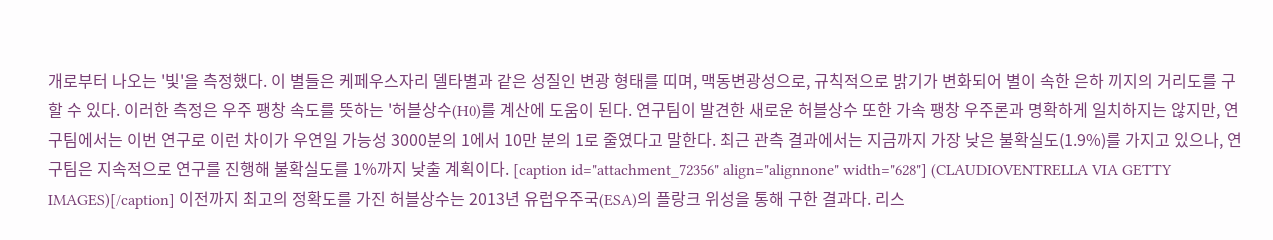개로부터 나오는 '빛'을 측정했다. 이 별들은 케페우스자리 델타별과 같은 성질인 변광 형태를 띠며, 맥동변광성으로, 규칙적으로 밝기가 변화되어 별이 속한 은하 끼지의 거리도를 구할 수 있다. 이러한 측정은 우주 팽창 속도를 뜻하는 '허블상수(H0)를 계산에 도움이 된다. 연구팀이 발견한 새로운 허블상수 또한 가속 팽창 우주론과 명확하게 일치하지는 않지만, 연구팀에서는 이번 연구로 이런 차이가 우연일 가능성 3000분의 1에서 10만 분의 1로 줄였다고 말한다. 최근 관측 결과에서는 지금까지 가장 낮은 불확실도(1.9%)를 가지고 있으나, 연구팀은 지속적으로 연구를 진행해 불확실도를 1%까지 낮출 계획이다. [caption id="attachment_72356" align="alignnone" width="628"] (CLAUDIOVENTRELLA VIA GETTY IMAGES)[/caption] 이전까지 최고의 정확도를 가진 허블상수는 2013년 유럽우주국(ESA)의 플랑크 위성을 통해 구한 결과다. 리스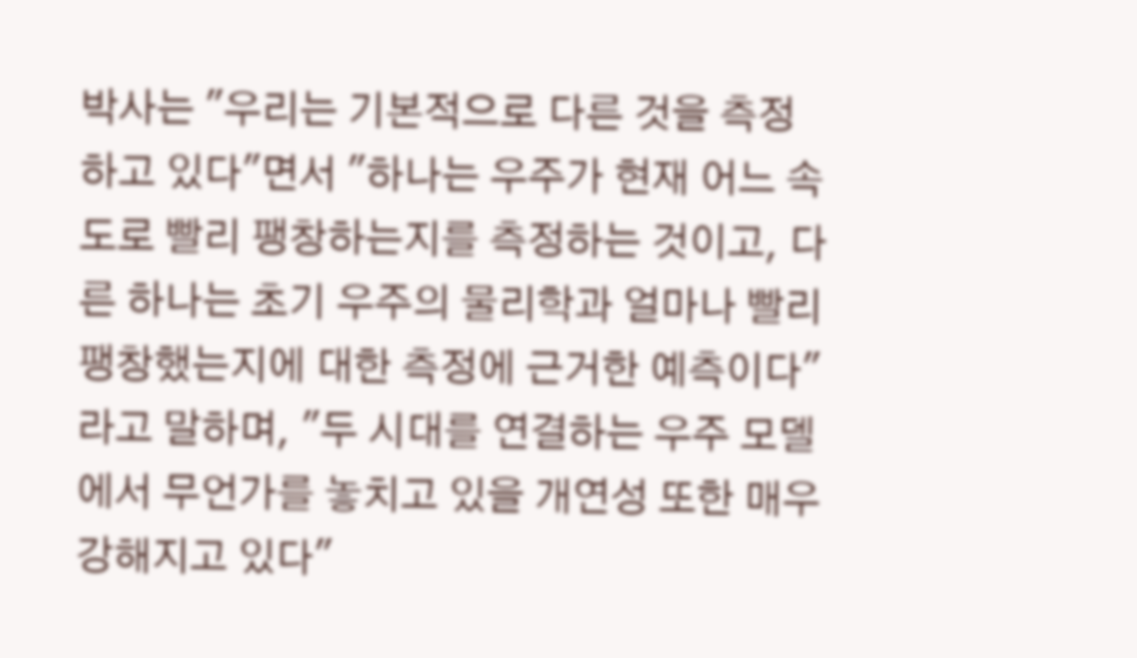박사는 "우리는 기본적으로 다른 것을 측정하고 있다"면서 "하나는 우주가 현재 어느 속도로 빨리 팽창하는지를 측정하는 것이고, 다른 하나는 초기 우주의 물리학과 얼마나 빨리 팽창했는지에 대한 측정에 근거한 예측이다"라고 말하며, "두 시대를 연결하는 우주 모델에서 무언가를 놓치고 있을 개연성 또한 매우 강해지고 있다"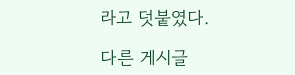라고 덧붙였다.

다른 게시글